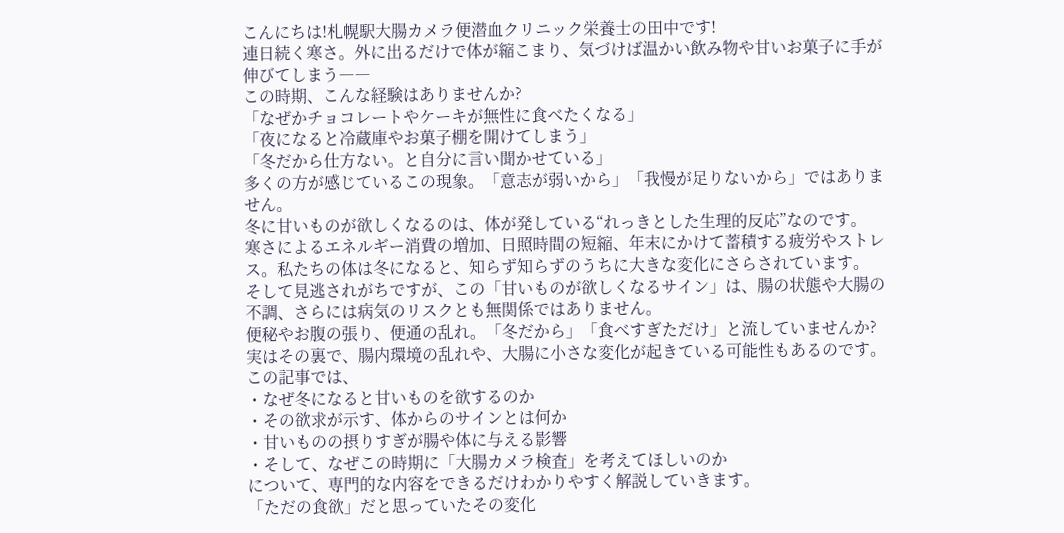こんにちは!札幌駅大腸カメラ便潜血クリニック栄養士の田中です!
連日続く寒さ。外に出るだけで体が縮こまり、気づけば温かい飲み物や甘いお菓子に手が伸びてしまう――
この時期、こんな経験はありませんか?
「なぜかチョコレートやケーキが無性に食べたくなる」
「夜になると冷蔵庫やお菓子棚を開けてしまう」
「冬だから仕方ない。と自分に言い聞かせている」
多くの方が感じているこの現象。「意志が弱いから」「我慢が足りないから」ではありません。
冬に甘いものが欲しくなるのは、体が発している“れっきとした生理的反応”なのです。
寒さによるエネルギー消費の増加、日照時間の短縮、年末にかけて蓄積する疲労やストレス。私たちの体は冬になると、知らず知らずのうちに大きな変化にさらされています。
そして見逃されがちですが、この「甘いものが欲しくなるサイン」は、腸の状態や大腸の不調、さらには病気のリスクとも無関係ではありません。
便秘やお腹の張り、便通の乱れ。「冬だから」「食べすぎただけ」と流していませんか?
実はその裏で、腸内環境の乱れや、大腸に小さな変化が起きている可能性もあるのです。
この記事では、
・なぜ冬になると甘いものを欲するのか
・その欲求が示す、体からのサインとは何か
・甘いものの摂りすぎが腸や体に与える影響
・そして、なぜこの時期に「大腸カメラ検査」を考えてほしいのか
について、専門的な内容をできるだけわかりやすく解説していきます。
「ただの食欲」だと思っていたその変化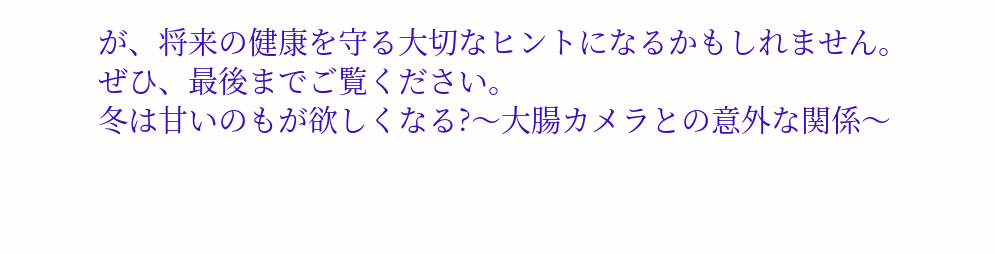が、将来の健康を守る大切なヒントになるかもしれません。
ぜひ、最後までご覧ください。
冬は甘いのもが欲しくなる?〜大腸カメラとの意外な関係〜